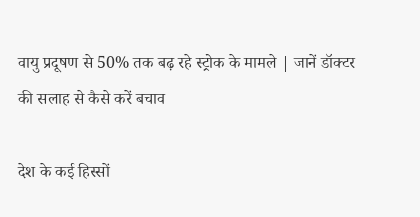वायु प्रदूषण से 50% तक बढ़ रहे स्ट्रोक के मामले | जानें डॉक्टर की सलाह से कैसे करें बचाव

देश के कई हिस्सों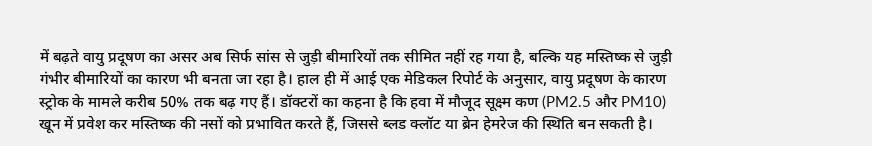में बढ़ते वायु प्रदूषण का असर अब सिर्फ सांस से जुड़ी बीमारियों तक सीमित नहीं रह गया है, बल्कि यह मस्तिष्क से जुड़ी गंभीर बीमारियों का कारण भी बनता जा रहा है। हाल ही में आई एक मेडिकल रिपोर्ट के अनुसार, वायु प्रदूषण के कारण स्ट्रोक के मामले करीब 50% तक बढ़ गए हैं। डॉक्टरों का कहना है कि हवा में मौजूद सूक्ष्म कण (PM2.5 और PM10) खून में प्रवेश कर मस्तिष्क की नसों को प्रभावित करते हैं, जिससे ब्लड क्लॉट या ब्रेन हेमरेज की स्थिति बन सकती है।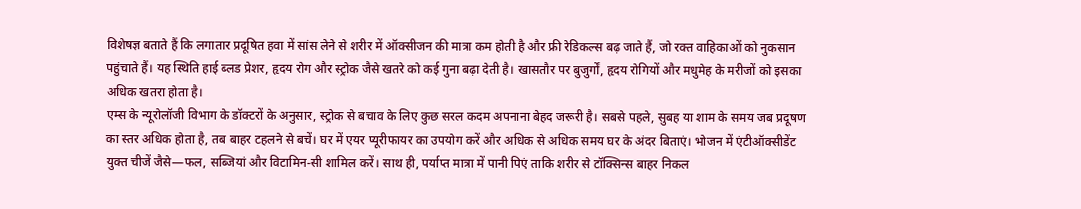विशेषज्ञ बताते हैं कि लगातार प्रदूषित हवा में सांस लेने से शरीर में ऑक्सीजन की मात्रा कम होती है और फ्री रेडिकल्स बढ़ जाते हैं, जो रक्त वाहिकाओं को नुकसान पहुंचाते हैं। यह स्थिति हाई ब्लड प्रेशर, हृदय रोग और स्ट्रोक जैसे खतरे को कई गुना बढ़ा देती है। खासतौर पर बुजुर्गों, हृदय रोगियों और मधुमेह के मरीजों को इसका अधिक खतरा होता है।
एम्स के न्यूरोलॉजी विभाग के डॉक्टरों के अनुसार, स्ट्रोक से बचाव के लिए कुछ सरल कदम अपनाना बेहद जरूरी है। सबसे पहले, सुबह या शाम के समय जब प्रदूषण का स्तर अधिक होता है, तब बाहर टहलने से बचें। घर में एयर प्यूरीफायर का उपयोग करें और अधिक से अधिक समय घर के अंदर बिताएं। भोजन में एंटीऑक्सीडेंट युक्त चीजें जैसे—फल, सब्जियां और विटामिन-सी शामिल करें। साथ ही, पर्याप्त मात्रा में पानी पिएं ताकि शरीर से टॉक्सिन्स बाहर निकल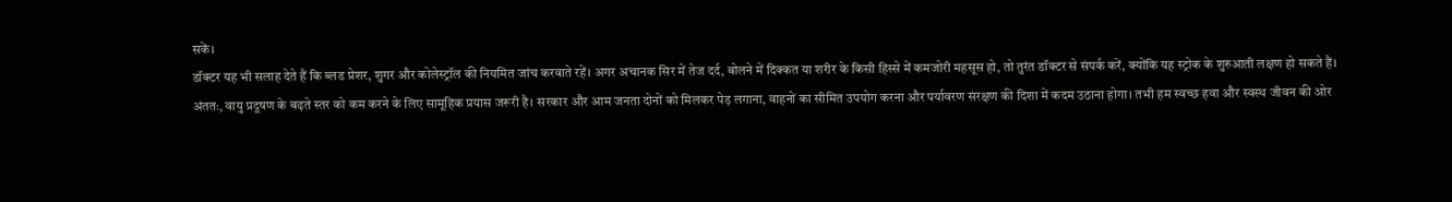सकें।
डॉक्टर यह भी सलाह देते हैं कि ब्लड प्रेशर, शुगर और कोलेस्ट्रॉल की नियमित जांच करवाते रहें। अगर अचानक सिर में तेज दर्द, बोलने में दिक्कत या शरीर के किसी हिस्से में कमजोरी महसूस हो, तो तुरंत डॉक्टर से संपर्क करें, क्योंकि यह स्ट्रोक के शुरुआती लक्षण हो सकते हैं।
अंततः, वायु प्रदूषण के बढ़ते स्तर को कम करने के लिए सामूहिक प्रयास जरूरी है। सरकार और आम जनता दोनों को मिलकर पेड़ लगाना, वाहनों का सीमित उपयोग करना और पर्यावरण संरक्षण की दिशा में कदम उठाना होगा। तभी हम स्वच्छ हवा और स्वस्थ जीवन की ओर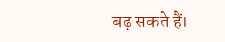बढ़ सकते हैं।